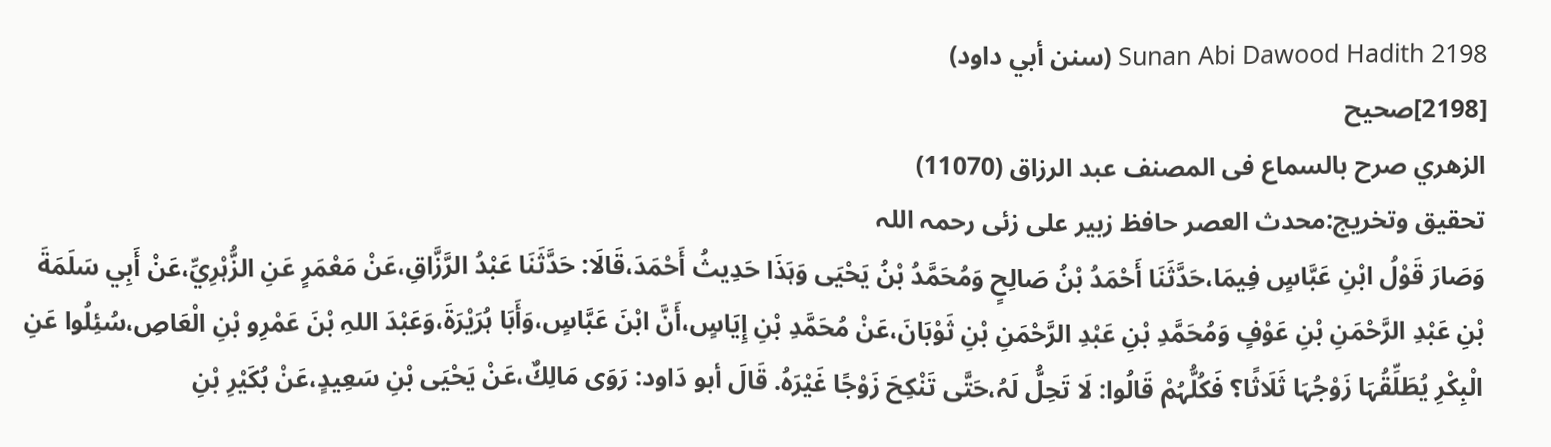Sunan Abi Dawood Hadith 2198 (سنن أبي داود)
[2198]صحیح
الزھري صرح بالسماع فی المصنف عبد الرزاق (11070)
تحقیق وتخریج:محدث العصر حافظ زبیر علی زئی رحمہ اللہ
وَصَارَ قَوْلُ ابْنِ عَبَّاسٍ فِيمَا،حَدَّثَنَا أَحْمَدُ بْنُ صَالِحٍ وَمُحَمَّدُ بْنُ يَحْيَی وَہَذَا حَدِيثُ أَحْمَدَ،قَالَا: حَدَّثَنَا عَبْدُ الرَّزَّاقِ،عَنْ مَعْمَرٍ عَنِ الزُّہْرِيِّ،عَنْ أَبِي سَلَمَةَ بْنِ عَبْدِ الرَّحْمَنِ بْنِ عَوْفٍ وَمُحَمَّدِ بْنِ عَبْدِ الرَّحْمَنِ بْنِ ثَوْبَانَ،عَنْ مُحَمَّدِ بْنِ إِيَاسٍ،أَنَّ ابْنَ عَبَّاسٍ،وَأَبَا ہُرَيْرَةَ،وَعَبْدَ اللہِ بْنَ عَمْرِو بْنِ الْعَاصِ،سُئِلُوا عَنِ الْبِكْرِ يُطَلِّقُہَا زَوْجُہَا ثَلَاثًا؟ فَكُلُّہُمْ قَالُوا: لَا تَحِلُّ لَہُ،حَتَّی تَنْكِحَ زَوْجًا غَيْرَہُ. قَالَ أبو دَاود: رَوَی مَالِكٌ،عَنْ يَحْيَی بْنِ سَعِيدٍ،عَنْ بُكَيْرِ بْنِ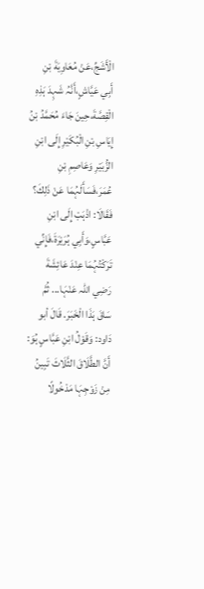الْأَشَجِّ،عَنْ مُعَاوِيَةَ بْنِ أَبِي عَيَّاشٍ،أَنَّہُ شَہِدَ ہَذِہِ الْقِصَّةَ،حِينَ جَاءَ مُحَمَّدُ بْنُ إِيَاسِ بْنِ الْبُكَيْرِ إِلَی ابْنِ الزُّبَيْرِ وَعَاصِمِ بْنِ عُمَرَ،فَسَأَلَہُمَا عَنْ ذَلِكَ؟ فَقَالَا: اذْہَبْ إِلَی ابْنِ عَبَّاسٍ،وَأَبِي ہُرَيْرَةَ،فَإِنِّي تَرَكْتُہُمَا عِنْدَ عَائِشَةَ رَضِي اللہ عَنْہَا... ثُمَّ سَاقَ ہَذَا الْخَبَرَ. قَالَ أبو دَاود: وَقَوْلُ ابْنِ عَبَّاسٍ ہُوَ: أَنَّ الطَّلَاقَ الثَّلَاثَ تَبِينُ مِنْ زَوْجِہَا مَدْخُولًا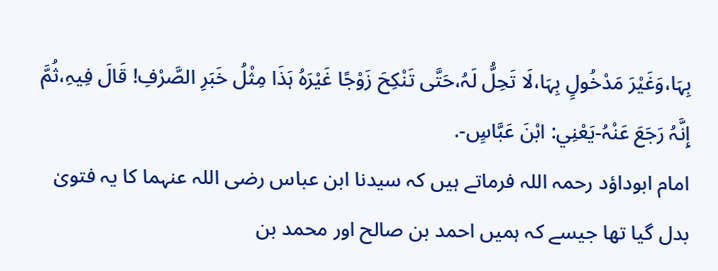بِہَا،وَغَيْرَ مَدْخُولٍ بِہَا،لَا تَحِلُّ لَہُ،حَتَّی تَنْكِحَ زَوْجًا غَيْرَہُ ہَذَا مِثْلُ خَبَرِ الصَّرْفِ! قَالَ فِيہِ،ثُمَّ إِنَّہُ رَجَعَ عَنْہُ-يَعْنِي: ابْنَ عَبَّاسٍ-.
امام ابوداؤد رحمہ اللہ فرماتے ہیں کہ سیدنا ابن عباس رضی اللہ عنہما کا یہ فتویٰ بدل گیا تھا جیسے کہ ہمیں احمد بن صالح اور محمد بن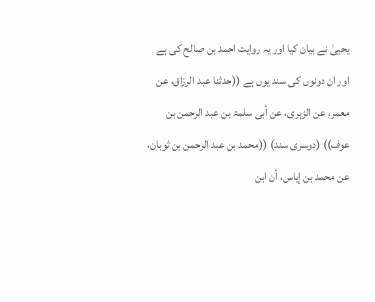یحییٰ نے بیان کیا اور یہ روایت احمد بن صالح کی ہے اور ان دونوں کی سند یوں ہے ((حدثنا عبد الرزاق، عن معمر، عن الزہری، عن أبی سلمۃ بن عبد الرحمن بن عوف)) (دوسری سند) ((محمد بن عبد الرحمن بن ثوبان، عن محمد بن إیاس، أن ابن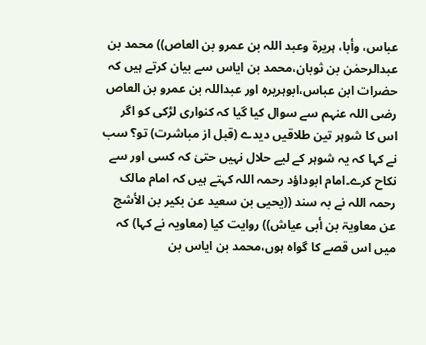عباس، وأبا، ہریرۃ وعبد اللہ بن عمرو بن العاص)) محمد بن عبدالرحمٰن بن ثوبان،محمد بن ایاس سے بیان کرتے ہیں کہ حضرات ابن عباس،ابوہریرہ اور عبداللہ بن عمرو بن العاص رضی اللہ عنہم سے سوال کیا گیا کہ کنواری لڑکی کو اگر اس کا شوہر تین طلاقیں دیدے (قبل از مباشرت) تو؟ سب نے کہا کہ یہ شوہر کے لیے حلال نہیں حتیٰ کہ کسی اور سے نکاح کرے۔امام ابوداؤد رحمہ اللہ کہتے ہیں کہ امام مالک رحمہ اللہ نے بہ سند ((یحیی بن سعید عن بکیر بن الأشج عن معاویۃ بن أبی عیاش)) روایت کیا (معاویہ نے کہا) کہ میں اس قصے کا گواہ ہوں،محمد بن ایاس بن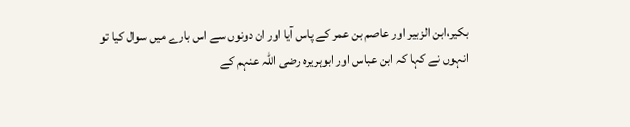بکیر،ابن الزبیر اور عاصم بن عمر کے پاس آیا اور ان دونوں سے اس بارے میں سوال کیا تو انہوں نے کہا کہ ابن عباس اور ابوہریرہ رضی اللہ عنہم کے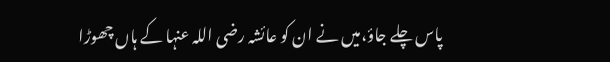پاس چلے جاؤ،میں نے ان کو عائشہ رضی اللہ عنہا کے ہاں چھوڑا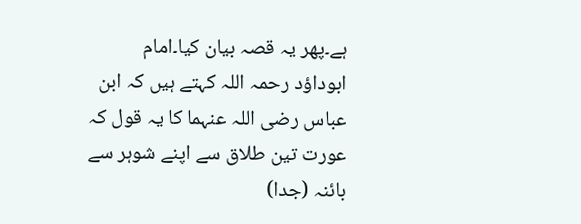ہے۔پھر یہ قصہ بیان کیا۔امام ابوداؤد رحمہ اللہ کہتے ہیں کہ ابن عباس رضی اللہ عنہما کا یہ قول کہ عورت تین طلاق سے اپنے شوہر سے بائنہ (جدا)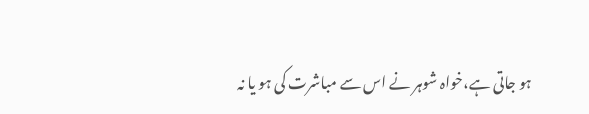ہو جاتی ہے،خواہ شوہر نے اس سے مباشرت کی ہو یا نہ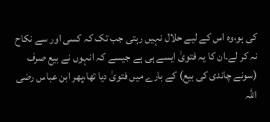کی ہو،وہ اس کے لیے حلال نہیں رہتی جب تک کہ کسی اور سے نکاح نہ کر لے۔ان کا یہ فتویٰ ایسے ہی ہے جیسے کہ انہوں نے بیع صرف (سونے چاندی کی بیع) کے بارے میں فتویٰ دیا تھا،پھر ابن عباس رضی اللہ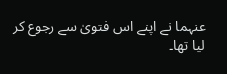عنہما نے اپنے اس فتویٰ سے رجوع کر لیا تھا۔